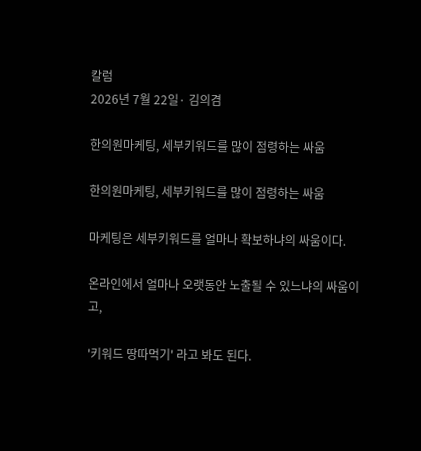칼럼
2026년 7월 22일· 김의겸

한의원마케팅, 세부키워드를 많이 점령하는 싸움

한의원마케팅, 세부키워드를 많이 점령하는 싸움

마케팅은 세부키워드를 얼마나 확보하냐의 싸움이다.

온라인에서 얼마나 오랫동안 노출될 수 있느냐의 싸움이고,

'키워드 땅따먹기' 라고 봐도 된다.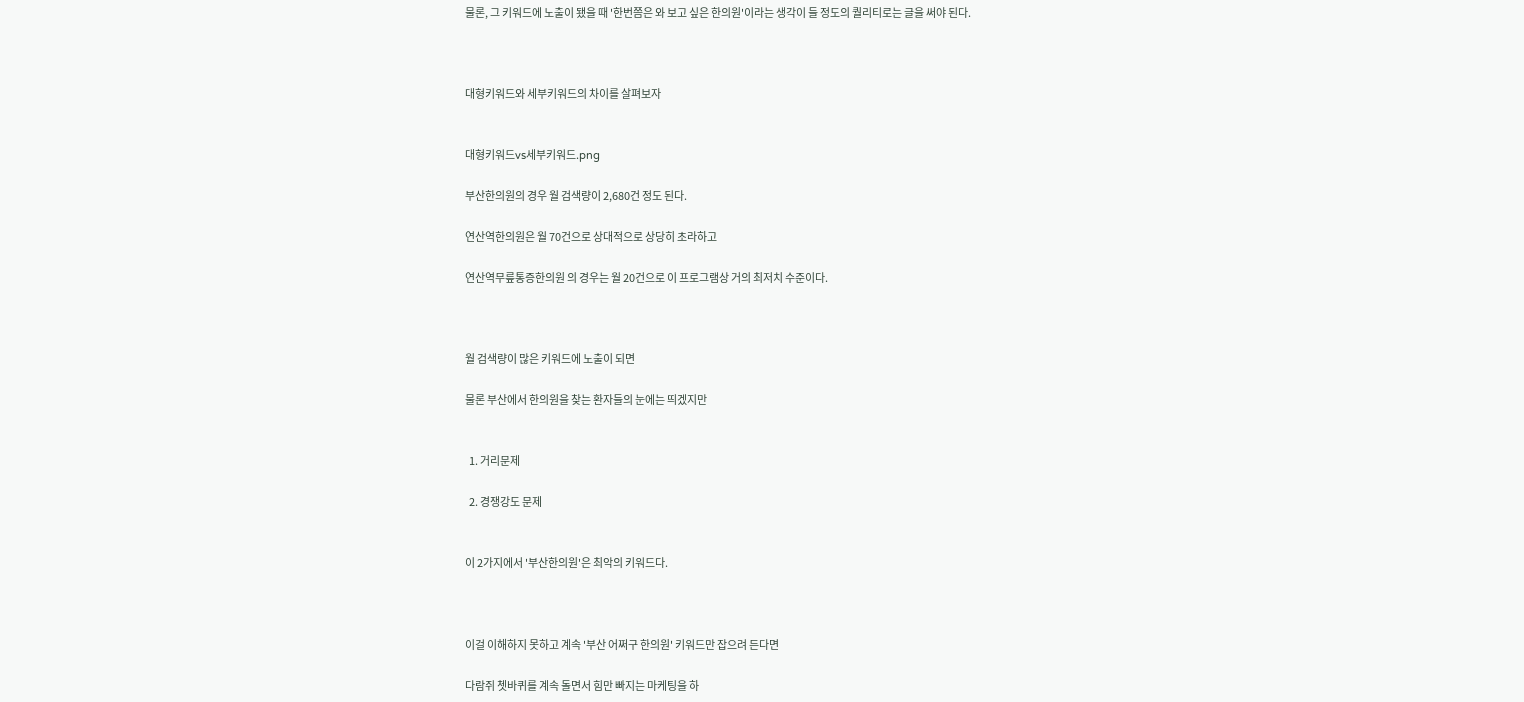물론, 그 키워드에 노출이 됐을 때 '한번쯤은 와 보고 싶은 한의원'이라는 생각이 들 정도의 퀄리티로는 글을 써야 된다.



대형키워드와 세부키워드의 차이를 살펴보자


대형키워드vs세부키워드.png

부산한의원의 경우 월 검색량이 2,680건 정도 된다.

연산역한의원은 월 70건으로 상대적으로 상당히 초라하고

연산역무릎통증한의원 의 경우는 월 20건으로 이 프로그램상 거의 최저치 수준이다.



월 검색량이 많은 키워드에 노출이 되면

물론 부산에서 한의원을 찾는 환자들의 눈에는 띄겠지만


  1. 거리문제

  2. 경쟁강도 문제


이 2가지에서 '부산한의원'은 최악의 키워드다.



이걸 이해하지 못하고 계속 '부산 어쩌구 한의원' 키워드만 잡으려 든다면

다람쥐 쳇바퀴를 계속 돌면서 힘만 빠지는 마케팅을 하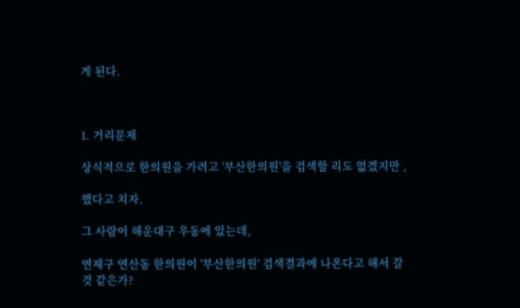게 된다.



1. 거리문제

상식적으로 한의원을 가려고 '부산한의원'을 검색할 리도 없겠지만 ,

했다고 치자.

그 사람이 해운대구 우동에 있는데,

연제구 연산동 한의원이 '부산한의원' 검색결과에 나온다고 해서 갈 것 같은가?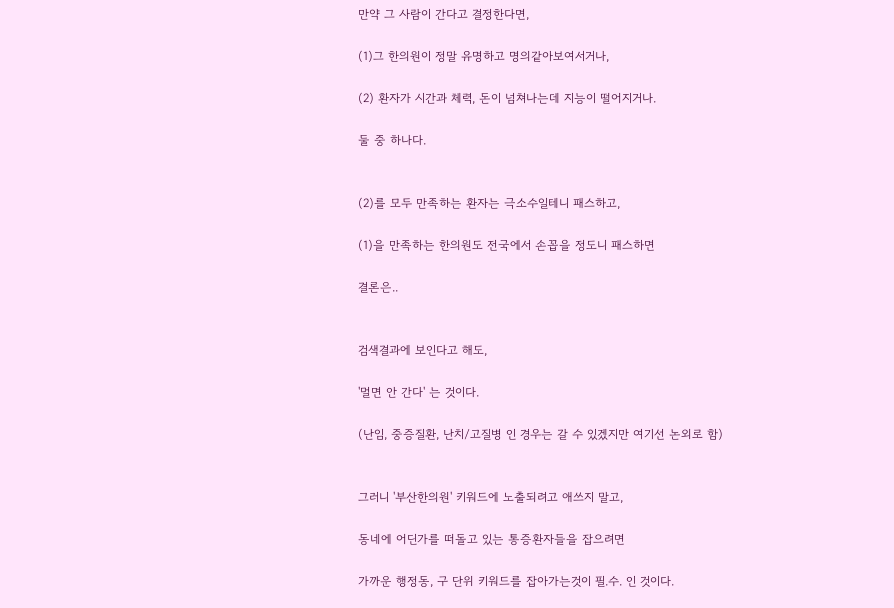만약 그 사람이 간다고 결정한다면,

(1)그 한의원이 정말 유명하고 명의같아보여서거나,

(2) 환자가 시간과 체력, 돈이 넘쳐나는데 지능이 떨어지거나.

둘 중 하나다.


(2)를 모두 만족하는 환자는 극소수일테니 패스하고,

(1)을 만족하는 한의원도 전국에서 손꼽을 정도니 패스하면

결론은..


검색결과에 보인다고 해도,

'멀면 안 간다' 는 것이다.

(난임, 중증질환, 난치/고질병 인 경우는 갈 수 있겠지만 여기선 논외로 함)


그러니 '부산한의원' 키워드에 노출되려고 애쓰지 말고,

동네에 어딘가를 떠돌고 있는 통증환자들을 잡으려면

가까운 행정동, 구 단위 키워드를 잡아가는것이 필.수. 인 것이다.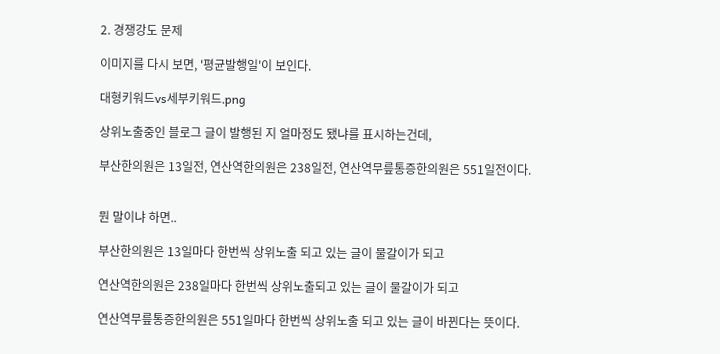2. 경쟁강도 문제

이미지를 다시 보면, '평균발행일'이 보인다.

대형키워드vs세부키워드.png

상위노출중인 블로그 글이 발행된 지 얼마정도 됐냐를 표시하는건데,

부산한의원은 13일전, 연산역한의원은 238일전, 연산역무릎통증한의원은 551일전이다.


뭔 말이냐 하면..

부산한의원은 13일마다 한번씩 상위노출 되고 있는 글이 물갈이가 되고

연산역한의원은 238일마다 한번씩 상위노출되고 있는 글이 물갈이가 되고

연산역무릎통증한의원은 551일마다 한번씩 상위노출 되고 있는 글이 바뀐다는 뜻이다.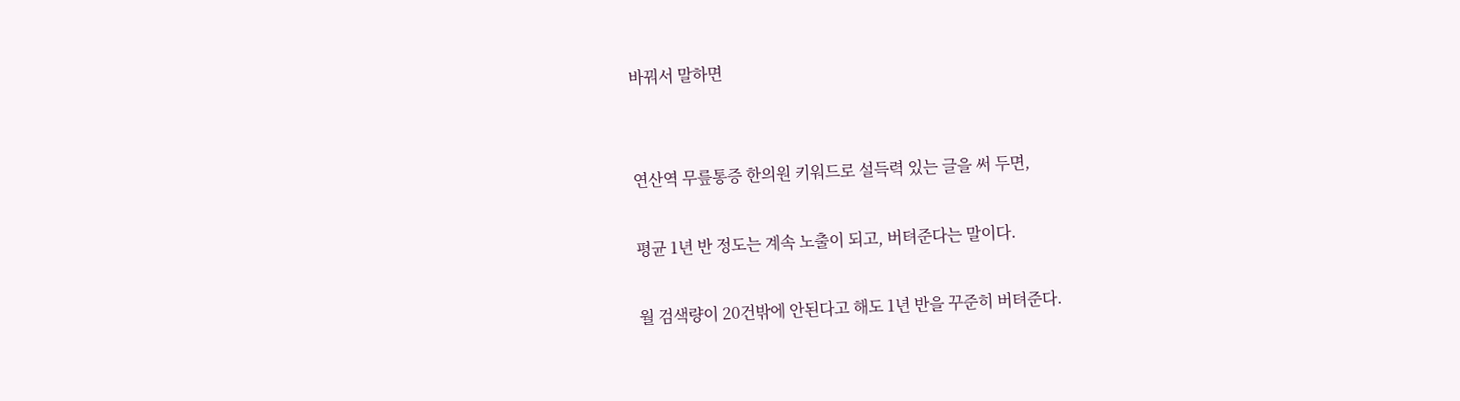바꿔서 말하면


연산역 무릎통증 한의원 키워드로 설득력 있는 글을 써 두면,

평균 1년 반 정도는 계속 노출이 되고, 버텨준다는 말이다.

월 검색량이 20건밖에 안된다고 해도 1년 반을 꾸준히 버텨준다.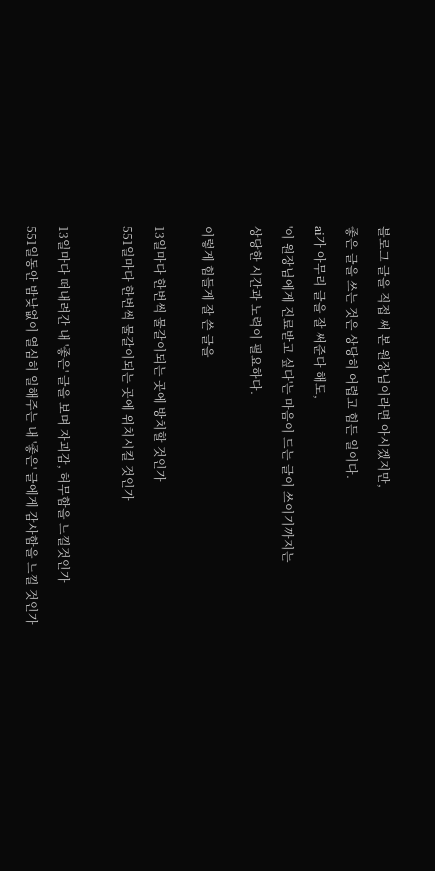블로그 글을 직접 써 본 원장님이라면 아시겠지만,

좋은 글을 쓰는 것은 상당히 어렵고 힘든 일이다.

ai가 아무리 글을 잘 써준다 해도,

'이 원장님에게 진료받고 싶다'는 마음이 드는 글이 쓰이기까지는

상당한 시간과 노력이 필요하다.


이렇게 힘들게 잘 쓴 글을


13일마다 한번씩 물갈이되는 곳에 방치할 것인가

551일마다 한번씩 물갈이되는 곳에 위치시킬 것인가



13일마다 떠내려간 내 '좋은' 글을 보며 자괴감, 허무함을 느낄것인가

551일동안 밤낮없이 열심히 일해주는 내 '좋은' 글에게 감사함을 느낄 것인가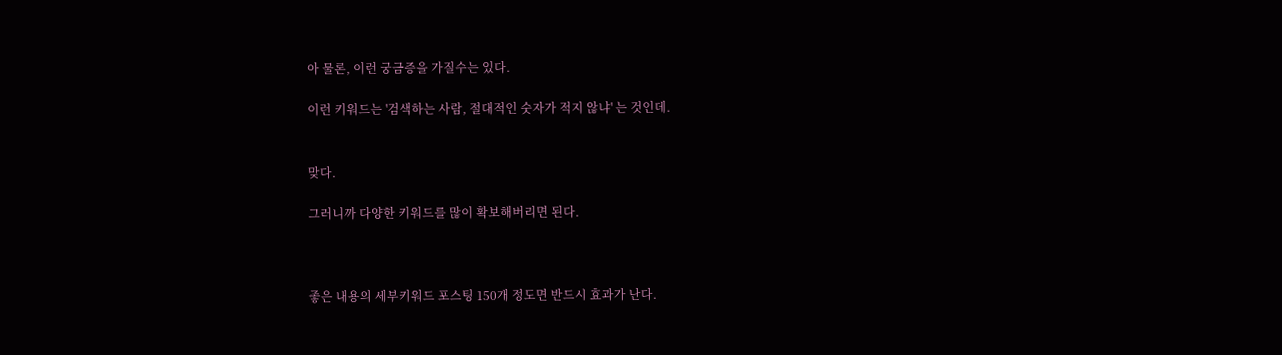아 물론, 이런 궁금증을 가질수는 있다.

이런 키워드는 '검색하는 사람, 절대적인 숫자가 적지 않냐' 는 것인데.


맞다.

그러니까 다양한 키워드를 많이 확보해버리면 된다.



좋은 내용의 세부키워드 포스팅 150개 정도면 반드시 효과가 난다.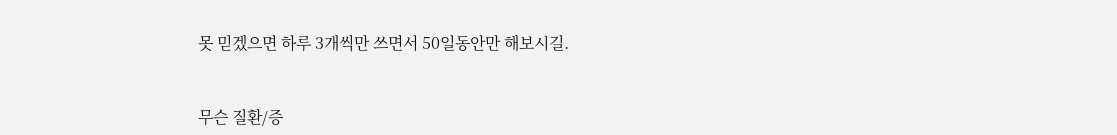못 믿겠으면 하루 3개씩만 쓰면서 50일동안만 해보시길.


무슨 질환/증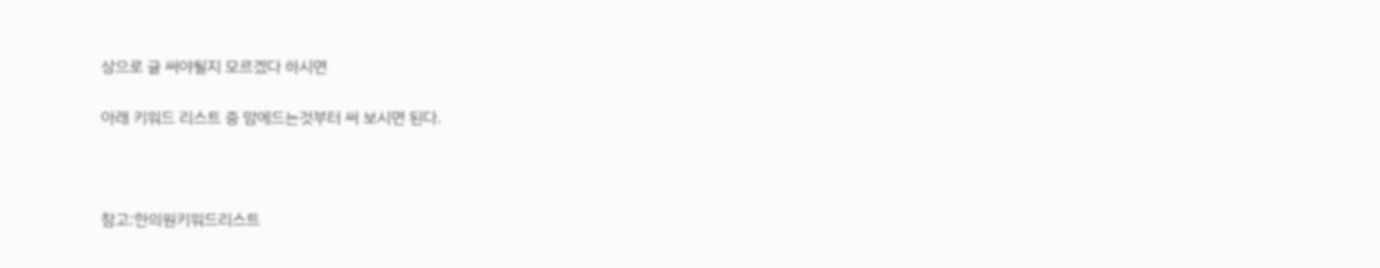상으로 글 써야될지 모르겠다 하시면

아래 키워드 리스트 중 맘에드는것부터 써 보시면 된다.



참고:한의원키워드리스트